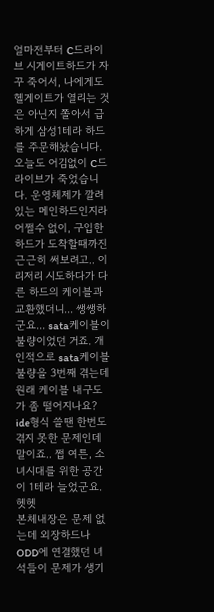얼마전부터 C드라이브 시게이트하드가 자꾸 죽어서, 나에게도 헬게이트가 열리는 것은 아닌지 쫄아서 급하게 삼성1테라 하드를 주문해놨습니다. 오늘도 어김없이 C드라이브가 죽었습니다. 운영체제가 깔려있는 메인하드인지라 어쩔수 없이, 구입한 하드가 도착할때까진 근근히 써보려고.. 이리저리 시도하다가 다른 하드의 케이블과 교환했더니... 쌩쌩하군요... sata케이블이 불량이었던 거죠. 개인적으로 sata케이블 불량을 3번째 겪는데 원래 케이블 내구도가 좀 떨어지나요? ide형식 쓸땐 한번도 겪지 못한 문제인데 말이죠.. 쩝 여튼, 소녀시대를 위한 공간이 1테라 늘었군요. 헷헷
본체내장은 문제 없는데 외장하드나 ODD에 연결했던 녀석들이 문제가 생기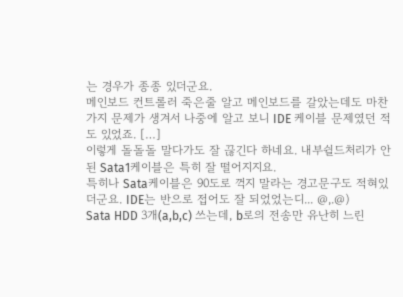는 경우가 종종 있더군요.
메인보드 컨트롤러 죽은줄 알고 메인보드를 갈았는데도 마찬가지 문제가 생겨서 나중에 알고 보니 IDE 케이블 문제였던 적도 있었죠. […]
이렇게 돌돌돌 말다가도 잘 끊긴다 하네요. 내부쉴드처리가 안된 Sata1케이블은 특히 잘 떨어지지요.
특히나 Sata케이블은 90도로 꺽지 말라는 경고문구도 적혀있더군요. IDE는 반으로 접어도 잘 되었었는디... @,.@)
Sata HDD 3개(a,b,c) 쓰는데, b로의 전송만 유난히 느린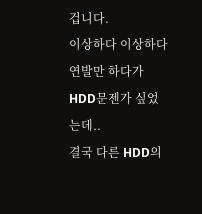겁니다.
이상하다 이상하다 연발만 하다가 HDD문젠가 싶었는데..
결국 다른 HDD의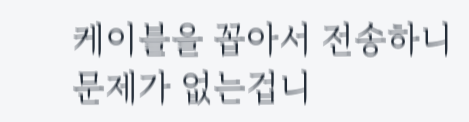케이블을 꼽아서 전송하니 문제가 없는겁니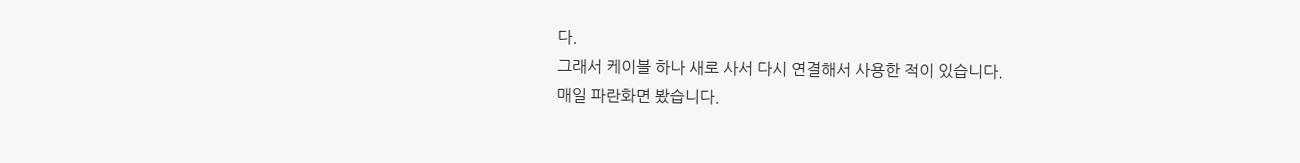다.
그래서 케이블 하나 새로 사서 다시 연결해서 사용한 적이 있습니다.
매일 파란화면 봤습니다.